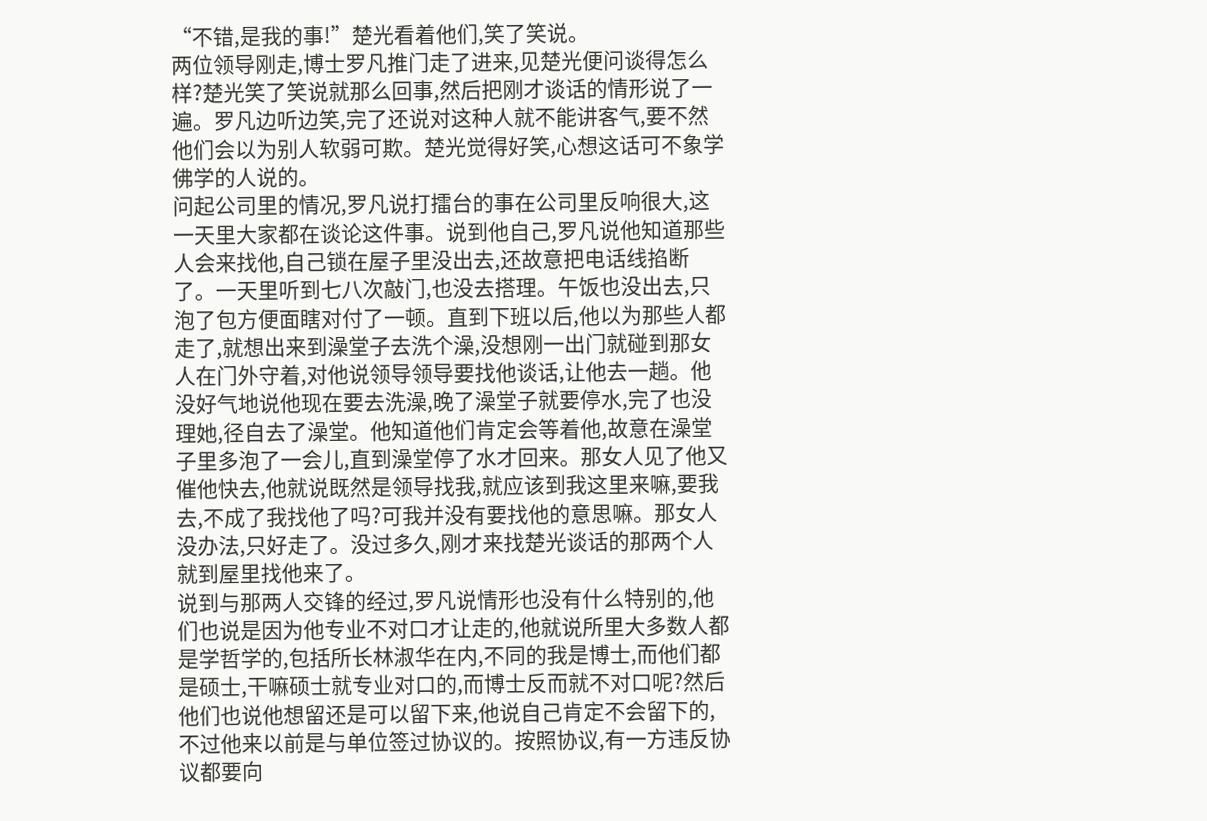“不错,是我的事!”楚光看着他们,笑了笑说。
两位领导刚走,博士罗凡推门走了进来,见楚光便问谈得怎么样?楚光笑了笑说就那么回事,然后把刚才谈话的情形说了一遍。罗凡边听边笑,完了还说对这种人就不能讲客气,要不然他们会以为别人软弱可欺。楚光觉得好笑,心想这话可不象学佛学的人说的。
问起公司里的情况,罗凡说打擂台的事在公司里反响很大,这一天里大家都在谈论这件事。说到他自己,罗凡说他知道那些人会来找他,自己锁在屋子里没出去,还故意把电话线掐断了。一天里听到七八次敲门,也没去搭理。午饭也没出去,只泡了包方便面瞎对付了一顿。直到下班以后,他以为那些人都走了,就想出来到澡堂子去洗个澡,没想刚一出门就碰到那女人在门外守着,对他说领导领导要找他谈话,让他去一趟。他没好气地说他现在要去洗澡,晚了澡堂子就要停水,完了也没理她,径自去了澡堂。他知道他们肯定会等着他,故意在澡堂子里多泡了一会儿,直到澡堂停了水才回来。那女人见了他又催他快去,他就说既然是领导找我,就应该到我这里来嘛,要我去,不成了我找他了吗?可我并没有要找他的意思嘛。那女人没办法,只好走了。没过多久,刚才来找楚光谈话的那两个人就到屋里找他来了。
说到与那两人交锋的经过,罗凡说情形也没有什么特别的,他们也说是因为他专业不对口才让走的,他就说所里大多数人都是学哲学的,包括所长林淑华在内,不同的我是博士,而他们都是硕士,干嘛硕士就专业对口的,而博士反而就不对口呢?然后他们也说他想留还是可以留下来,他说自己肯定不会留下的,不过他来以前是与单位签过协议的。按照协议,有一方违反协议都要向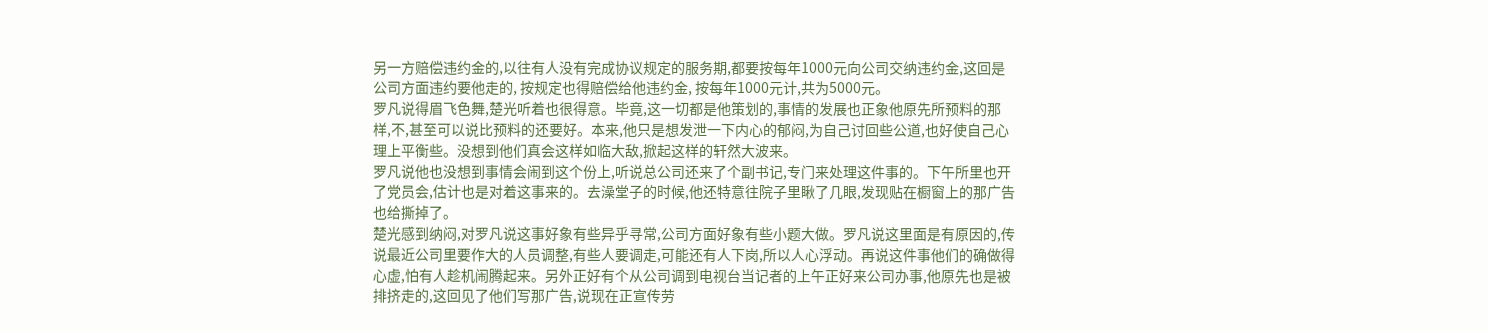另一方赔偿违约金的,以往有人没有完成协议规定的服务期,都要按每年1000元向公司交纳违约金,这回是公司方面违约要他走的, 按规定也得赔偿给他违约金, 按每年1000元计,共为5000元。
罗凡说得眉飞色舞,楚光听着也很得意。毕竟,这一切都是他策划的,事情的发展也正象他原先所预料的那样,不,甚至可以说比预料的还要好。本来,他只是想发泄一下内心的郁闷,为自己讨回些公道,也好使自己心理上平衡些。没想到他们真会这样如临大敌,掀起这样的轩然大波来。
罗凡说他也没想到事情会闹到这个份上,听说总公司还来了个副书记,专门来处理这件事的。下午所里也开了党员会,估计也是对着这事来的。去澡堂子的时候,他还特意往院子里瞅了几眼,发现贴在橱窗上的那广告也给撕掉了。
楚光感到纳闷,对罗凡说这事好象有些异乎寻常,公司方面好象有些小题大做。罗凡说这里面是有原因的,传说最近公司里要作大的人员调整,有些人要调走,可能还有人下岗,所以人心浮动。再说这件事他们的确做得心虚,怕有人趁机闹腾起来。另外正好有个从公司调到电视台当记者的上午正好来公司办事,他原先也是被排挤走的,这回见了他们写那广告,说现在正宣传劳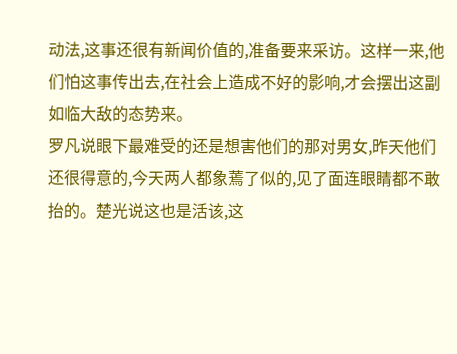动法,这事还很有新闻价值的,准备要来采访。这样一来,他们怕这事传出去,在社会上造成不好的影响,才会摆出这副如临大敌的态势来。
罗凡说眼下最难受的还是想害他们的那对男女,昨天他们还很得意的,今天两人都象蔫了似的,见了面连眼睛都不敢抬的。楚光说这也是活该,这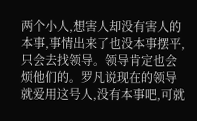两个小人,想害人却没有害人的本事,事情出来了也没本事摆平,只会去找领导。领导肯定也会烦他们的。罗凡说现在的领导就爱用这号人,没有本事吧,可就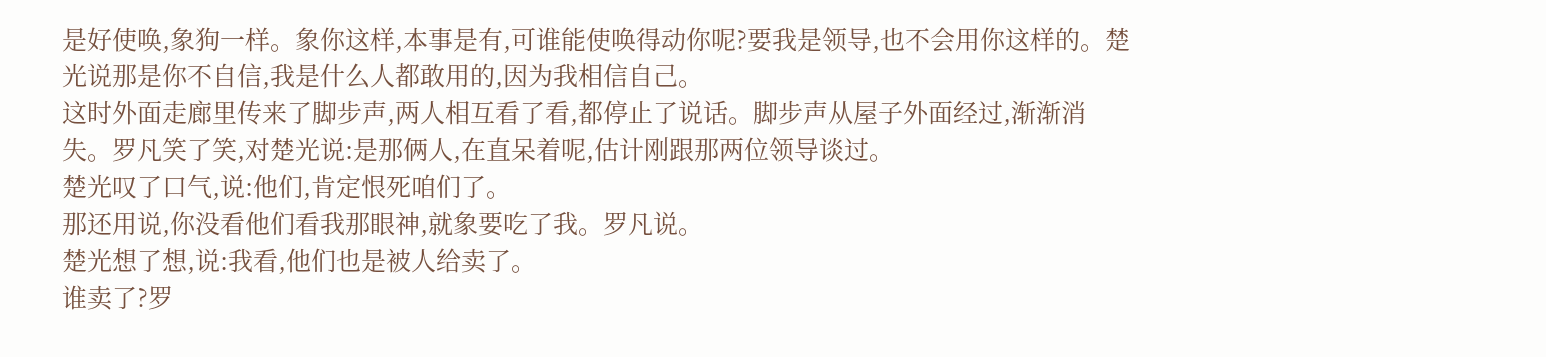是好使唤,象狗一样。象你这样,本事是有,可谁能使唤得动你呢?要我是领导,也不会用你这样的。楚光说那是你不自信,我是什么人都敢用的,因为我相信自己。
这时外面走廊里传来了脚步声,两人相互看了看,都停止了说话。脚步声从屋子外面经过,渐渐消失。罗凡笑了笑,对楚光说:是那俩人,在直呆着呢,估计刚跟那两位领导谈过。
楚光叹了口气,说:他们,肯定恨死咱们了。
那还用说,你没看他们看我那眼神,就象要吃了我。罗凡说。
楚光想了想,说:我看,他们也是被人给卖了。
谁卖了?罗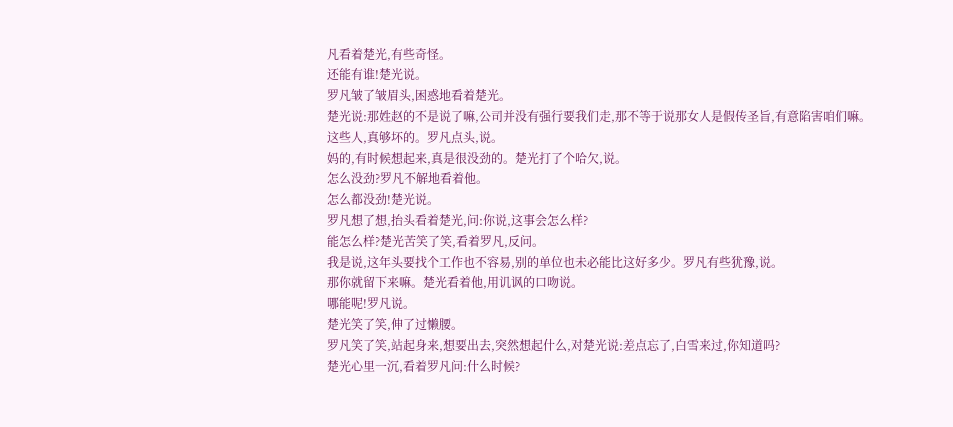凡看着楚光,有些奇怪。
还能有谁!楚光说。
罗凡皱了皱眉头,困惑地看着楚光。
楚光说:那姓赵的不是说了嘛,公司并没有强行要我们走,那不等于说那女人是假传圣旨,有意陷害咱们嘛。
这些人,真够坏的。罗凡点头,说。
妈的,有时候想起来,真是很没劲的。楚光打了个哈欠,说。
怎么没劲?罗凡不解地看着他。
怎么都没劲!楚光说。
罗凡想了想,抬头看着楚光,问:你说,这事会怎么样?
能怎么样?楚光苦笑了笑,看着罗凡,反问。
我是说,这年头要找个工作也不容易,别的单位也未必能比这好多少。罗凡有些犹豫,说。
那你就留下来嘛。楚光看着他,用讥讽的口吻说。
哪能呢!罗凡说。
楚光笑了笑,伸了过懒腰。
罗凡笑了笑,站起身来,想要出去,突然想起什么,对楚光说:差点忘了,白雪来过,你知道吗?
楚光心里一沉,看着罗凡问:什么时候?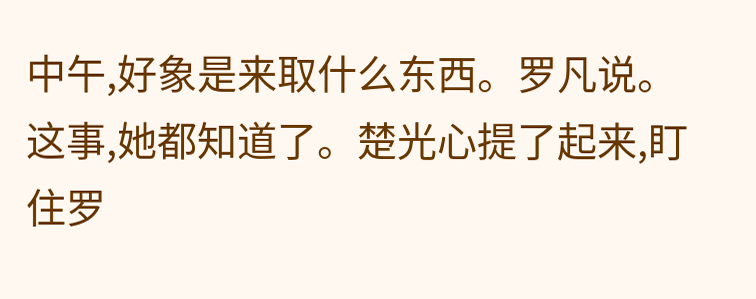中午,好象是来取什么东西。罗凡说。
这事,她都知道了。楚光心提了起来,盯住罗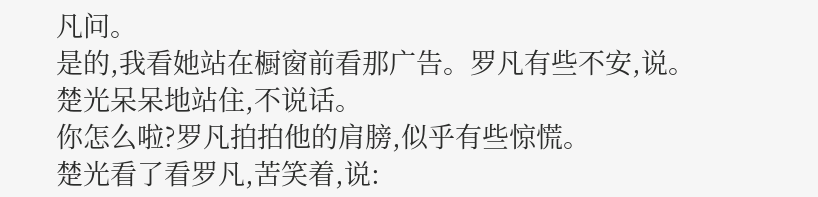凡问。
是的,我看她站在橱窗前看那广告。罗凡有些不安,说。
楚光呆呆地站住,不说话。
你怎么啦?罗凡拍拍他的肩膀,似乎有些惊慌。
楚光看了看罗凡,苦笑着,说: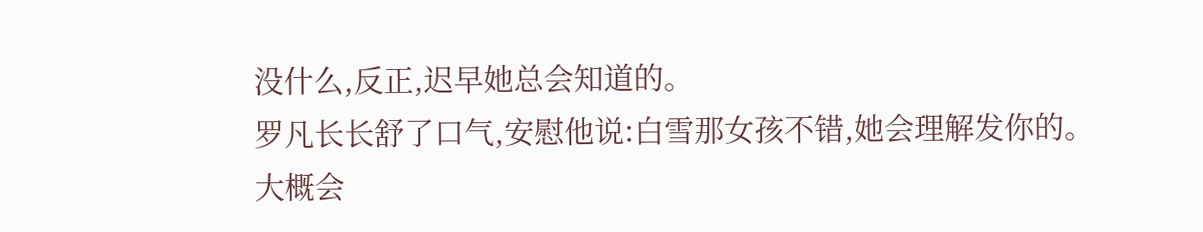没什么,反正,迟早她总会知道的。
罗凡长长舒了口气,安慰他说:白雪那女孩不错,她会理解发你的。
大概会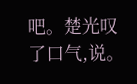吧。楚光叹了口气,说。